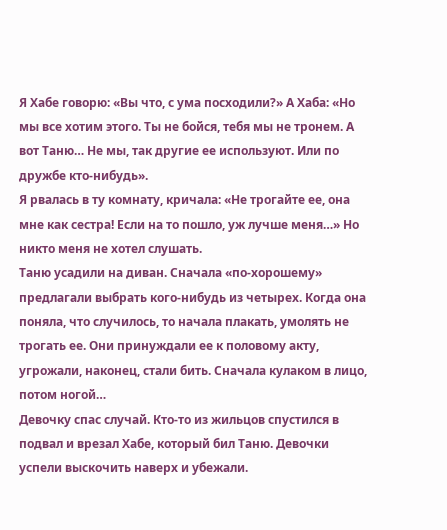Я Хабе говорю: «Вы что, с ума посходили?» А Хаба: «Но мы все хотим этого. Ты не бойся, тебя мы не тронем. А вот Таню… Не мы, так другие ее используют. Или по дружбе кто-нибудь».
Я рвалась в ту комнату, кричала: «Не трогайте ее, она мне как сестра! Если на то пошло, уж лучше меня…» Но никто меня не хотел слушать.
Таню усадили на диван. Сначала «по-хорошему» предлагали выбрать кого-нибудь из четырех. Когда она поняла, что случилось, то начала плакать, умолять не трогать ее. Они принуждали ее к половому акту, угрожали, наконец, стали бить. Сначала кулаком в лицо, потом ногой…
Девочку спас случай. Кто-то из жильцов спустился в подвал и врезал Хабе, который бил Таню. Девочки успели выскочить наверх и убежали.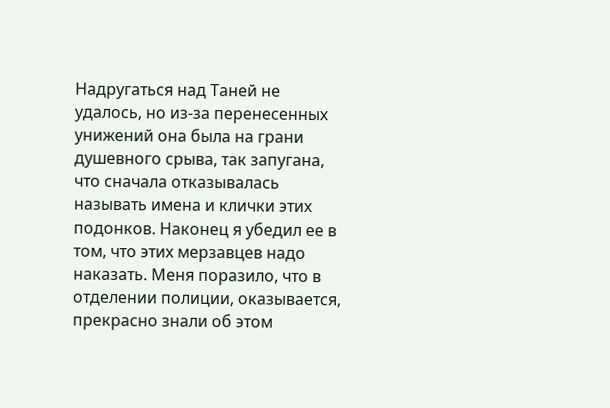Надругаться над Таней не удалось, но из-за перенесенных унижений она была на грани душевного срыва, так запугана, что сначала отказывалась называть имена и клички этих подонков. Наконец я убедил ее в том, что этих мерзавцев надо наказать. Меня поразило, что в отделении полиции, оказывается, прекрасно знали об этом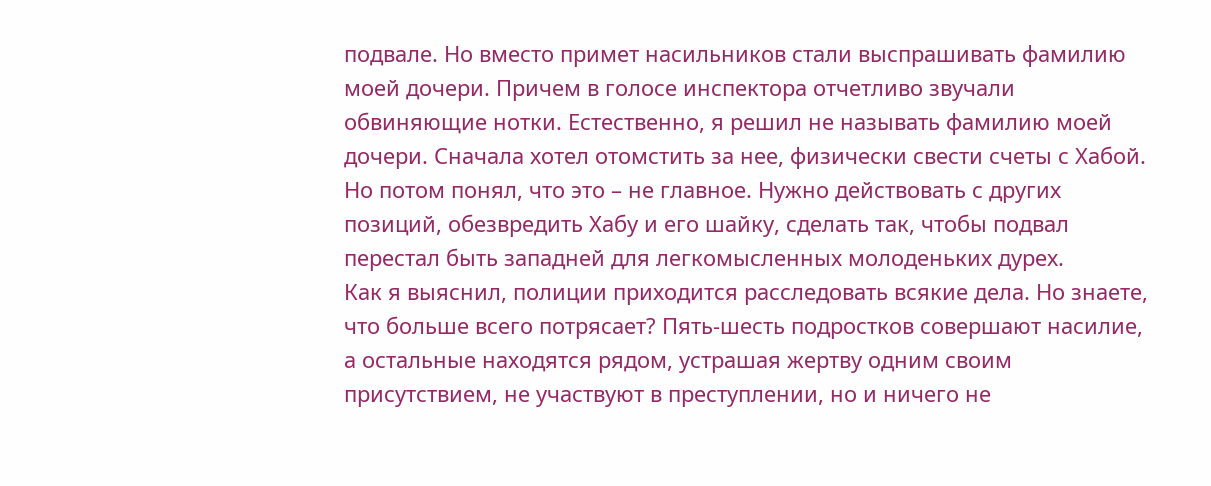подвале. Но вместо примет насильников стали выспрашивать фамилию моей дочери. Причем в голосе инспектора отчетливо звучали обвиняющие нотки. Естественно, я решил не называть фамилию моей дочери. Сначала хотел отомстить за нее, физически свести счеты с Хабой. Но потом понял, что это – не главное. Нужно действовать с других позиций, обезвредить Хабу и его шайку, сделать так, чтобы подвал перестал быть западней для легкомысленных молоденьких дурех.
Как я выяснил, полиции приходится расследовать всякие дела. Но знаете, что больше всего потрясает? Пять-шесть подростков совершают насилие, а остальные находятся рядом, устрашая жертву одним своим присутствием, не участвуют в преступлении, но и ничего не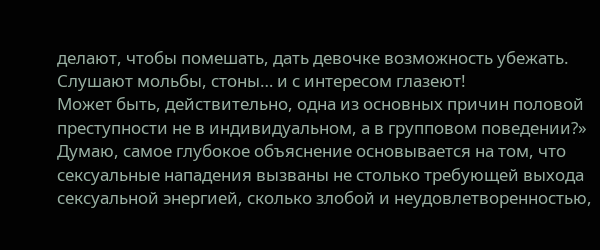делают, чтобы помешать, дать девочке возможность убежать. Слушают мольбы, стоны… и с интересом глазеют!
Может быть, действительно, одна из основных причин половой преступности не в индивидуальном, а в групповом поведении?»
Думаю, самое глубокое объяснение основывается на том, что сексуальные нападения вызваны не столько требующей выхода сексуальной энергией, сколько злобой и неудовлетворенностью,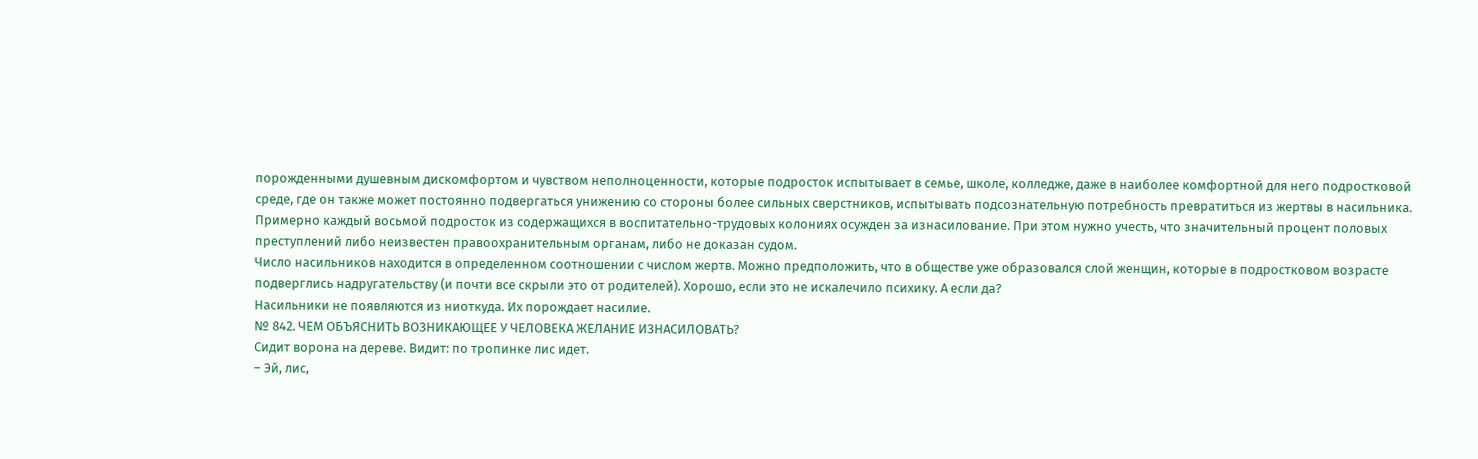порожденными душевным дискомфортом и чувством неполноценности, которые подросток испытывает в семье, школе, колледже, даже в наиболее комфортной для него подростковой среде, где он также может постоянно подвергаться унижению со стороны более сильных сверстников, испытывать подсознательную потребность превратиться из жертвы в насильника.
Примерно каждый восьмой подросток из содержащихся в воспитательно-трудовых колониях осужден за изнасилование. При этом нужно учесть, что значительный процент половых преступлений либо неизвестен правоохранительным органам, либо не доказан судом.
Число насильников находится в определенном соотношении с числом жертв. Можно предположить, что в обществе уже образовался слой женщин, которые в подростковом возрасте подверглись надругательству (и почти все скрыли это от родителей). Хорошо, если это не искалечило психику. А если да?
Насильники не появляются из ниоткуда. Их порождает насилие.
№ 842. ЧЕМ ОБЪЯСНИТЬ ВОЗНИКАЮЩЕЕ У ЧЕЛОВЕКА ЖЕЛАНИЕ ИЗНАСИЛОВАТЬ?
Сидит ворона на дереве. Видит: по тропинке лис идет.
– Эй, лис,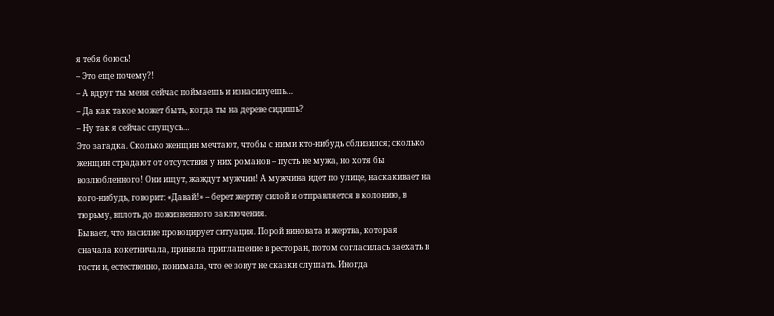я тебя боюсь!
– Это еще почему?!
– А вдруг ты меня сейчас поймаешь и изнасилуешь…
– Да как такое может быть, когда ты на дереве сидишь?
– Ну так я сейчас спущусь…
Это загадка. Сколько женщин мечтают, чтобы с ними кто-нибудь сблизился; сколько женщин страдают от отсутствия у них романов – пусть не мужа, но хотя бы возлюбленного! Они ищут, жаждут мужчин! А мужчина идет по улице, наскакивает на кого-нибудь, говорит: «Давай!» – берет жертву силой и отправляется в колонию, в тюрьму, вплоть до пожизненного заключения.
Бывает, что насилие провоцирует ситуация. Порой виновата и жертва, которая сначала кокетничала, приняла приглашение в ресторан, потом согласилась заехать в гости и, естественно, понимала, что ее зовут не сказки слушать. Иногда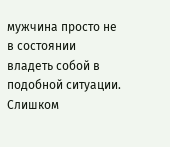мужчина просто не в состоянии владеть собой в подобной ситуации. Слишком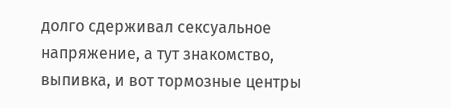долго сдерживал сексуальное напряжение, а тут знакомство, выпивка, и вот тормозные центры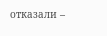отказали –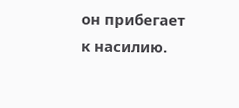он прибегает к насилию.